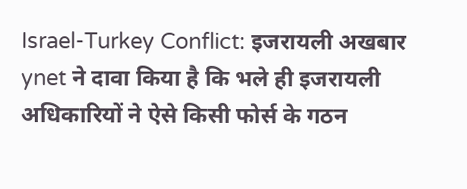Israel-Turkey Conflict: इजरायली अखबार ynet ने दावा किया है कि भले ही इजरायली अधिकारियों ने ऐसे किसी फोर्स के गठन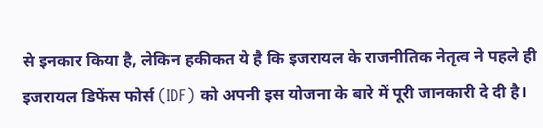से इनकार किया है, लेकिन हकीकत ये है कि इजरायल के राजनीतिक नेतृत्व ने पहले ही इजरायल डिफेंस फोर्स (IDF) को अपनी इस योजना के बारे में पूरी जानकारी दे दी है।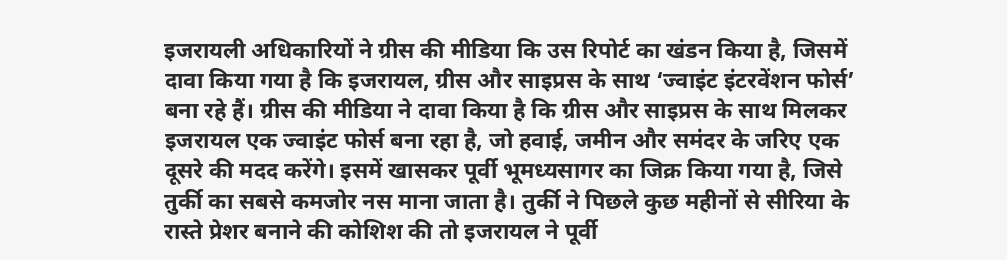इजरायली अधिकारियों ने ग्रीस की मीडिया कि उस रिपोर्ट का खंडन किया है, जिसमें दावा किया गया है कि इजरायल, ग्रीस और साइप्रस के साथ ‘ज्वाइंट इंटरवेंशन फोर्स’ बना रहे हैं। ग्रीस की मीडिया ने दावा किया है कि ग्रीस और साइप्रस के साथ मिलकर इजरायल एक ज्वाइंट फोर्स बना रहा है, जो हवाई, जमीन और समंदर के जरिए एक दूसरे की मदद करेंगे। इसमें खासकर पूर्वी भूमध्यसागर का जिक्र किया गया है, जिसे तुर्की का सबसे कमजोर नस माना जाता है। तुर्की ने पिछले कुछ महीनों से सीरिया के रास्ते प्रेशर बनाने की कोशिश की तो इजरायल ने पूर्वी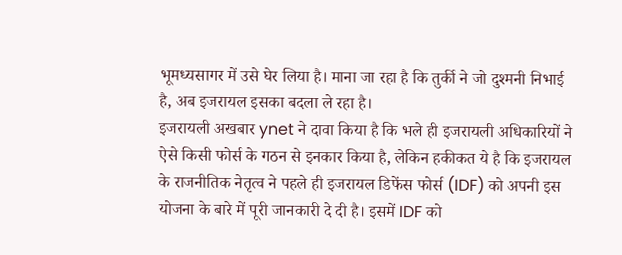भूमध्यसागर में उसे घेर लिया है। माना जा रहा है कि तुर्की ने जो दुश्मनी निभाई है, अब इजरायल इसका बदला ले रहा है।
इजरायली अखबार ynet ने दावा किया है कि भले ही इजरायली अधिकारियों ने ऐसे किसी फोर्स के गठन से इनकार किया है, लेकिन हकीकत ये है कि इजरायल के राजनीतिक नेतृत्व ने पहले ही इजरायल डिफेंस फोर्स (IDF) को अपनी इस योजना के बारे में पूरी जानकारी दे दी है। इसमें IDF को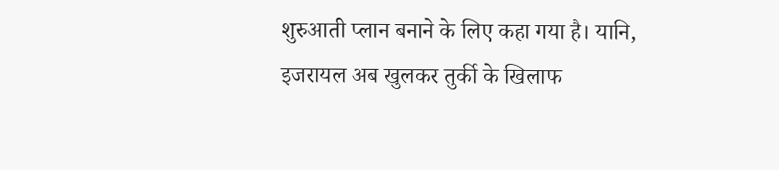शुरुआती प्लान बनाने के लिए कहा गया है। यानि, इजरायल अब खुलकर तुर्की के खिलाफ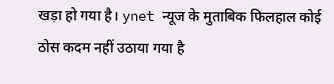खड़ा हो गया है। ynet न्यूज के मुताबिक फिलहाल कोई ठोस कदम नहीं उठाया गया है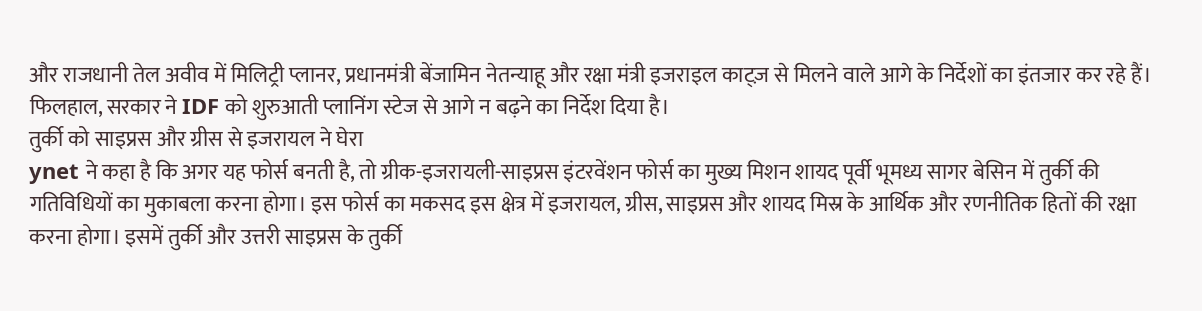और राजधानी तेल अवीव में मिलिट्री प्लानर, प्रधानमंत्री बेंजामिन नेतन्याहू और रक्षा मंत्री इजराइल काट्ज़ से मिलने वाले आगे के निर्देशों का इंतजार कर रहे हैं। फिलहाल, सरकार ने IDF को शुरुआती प्लानिंग स्टेज से आगे न बढ़ने का निर्देश दिया है।
तुर्की को साइप्रस और ग्रीस से इजरायल ने घेरा
ynet ने कहा है कि अगर यह फोर्स बनती है, तो ग्रीक-इजरायली-साइप्रस इंटरवेंशन फोर्स का मुख्य मिशन शायद पूर्वी भूमध्य सागर बेसिन में तुर्की की गतिविधियों का मुकाबला करना होगा। इस फोर्स का मकसद इस क्षेत्र में इजरायल, ग्रीस, साइप्रस और शायद मिस्र के आर्थिक और रणनीतिक हितों की रक्षा करना होगा। इसमें तुर्की और उत्तरी साइप्रस के तुर्की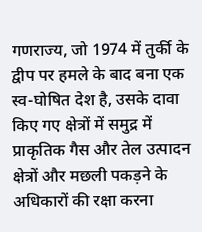गणराज्य, जो 1974 में तुर्की के द्वीप पर हमले के बाद बना एक स्व-घोषित देश है, उसके दावा किए गए क्षेत्रों में समुद्र में प्राकृतिक गैस और तेल उत्पादन क्षेत्रों और मछली पकड़ने के अधिकारों की रक्षा करना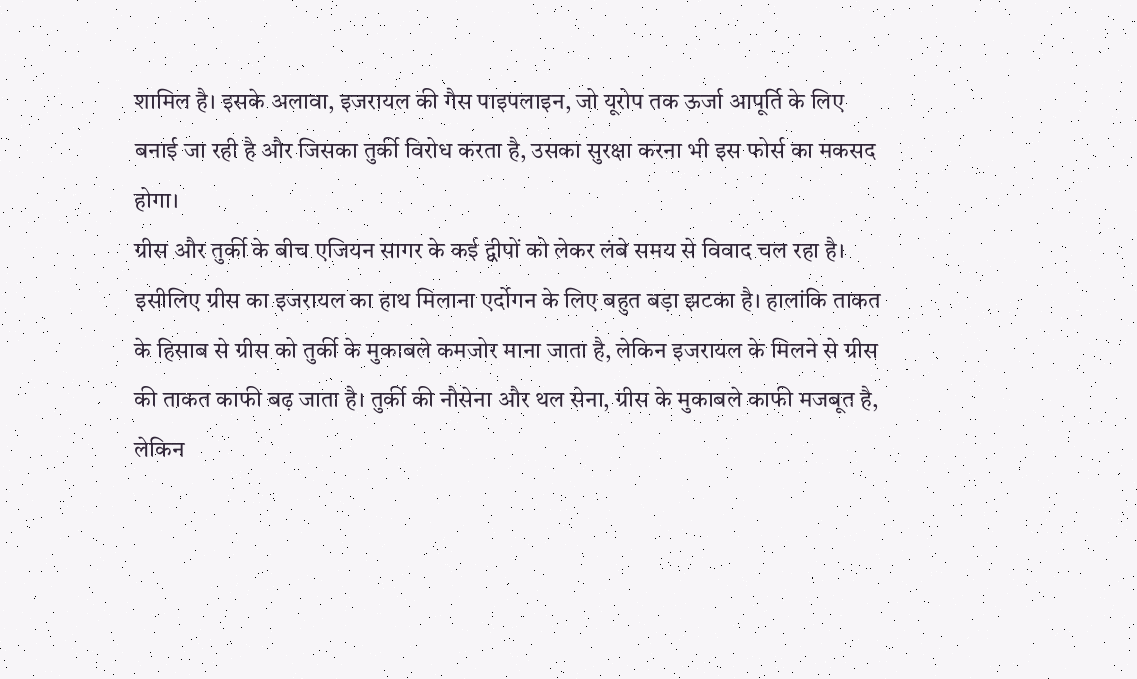शामिल है। इसके अलावा, इजरायल की गैस पाइपलाइन, जो यूरोप तक ऊर्जा आपूर्ति के लिए बनाई जा रही है और जिसका तुर्की विरोध करता है, उसका सुरक्षा करना भी इस फोर्स का मकसद होगा।
ग्रीस और तुर्की के बीच एजियन सागर के कई द्वीपों को लेकर लंबे समय से विवाद चल रहा है। इसीलिए ग्रीस का इजरायल का हाथ मिलाना एर्दोगन के लिए बहुत बड़ा झटका है। हालांकि ताकत के हिसाब से ग्रीस को तुर्की के मुकाबले कमजोर माना जाता है, लेकिन इजरायल के मिलने से ग्रीस की ताकत काफी बढ़ जाता है। तुर्की की नौसेना और थल सेना, ग्रीस के मुकाबले काफी मजबूत है, लेकिन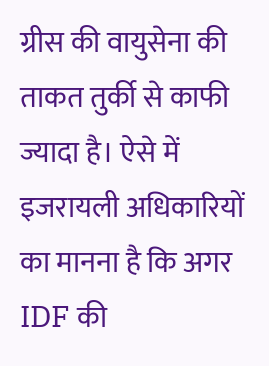ग्रीस की वायुसेना की ताकत तुर्की से काफी ज्यादा है। ऐसे में इजरायली अधिकारियों का मानना है कि अगर IDF की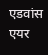एडवांस एयर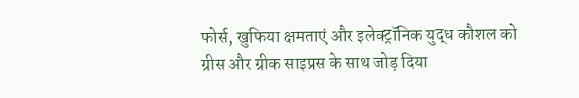फोर्स, खुफिया क्षमताएं और इलेक्ट्रॉनिक युद्ध कौशल को ग्रीस और ग्रीक साइप्रस के साथ जोड़ दिया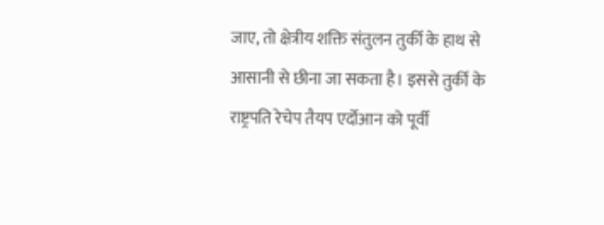जाए, तो क्षेत्रीय शक्ति संतुलन तुर्की के हाथ से आसानी से छीना जा सकता है। इससे तुर्की के राष्ट्रपति रेचेप तैयप एर्दोआन को पूर्वी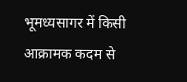भूमध्यसागर में किसी आक्रामक कदम से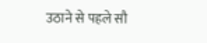उठाने से पहले सौ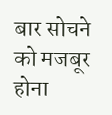बार सोचने को मजबूर होना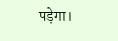पड़ेगा।